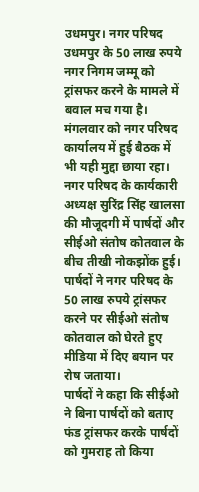उधमपुर। नगर परिषद उधमपुर के 50 लाख रुपये नगर निगम जम्मू को ट्रांसफर करने के मामले में बवाल मच गया है। मंगलवार को नगर परिषद कार्यालय में हुई बैठक में भी यही मुद्दा छाया रहा। नगर परिषद के कार्यकारी अध्यक्ष सुरिंद्र सिंह खालसा की मौजूदगी में पार्षदों और सीईओ संतोष कोतवाल के बीच तीखी नोकझोंक हुई। पार्षदों ने नगर परिषद के 50 लाख रुपये ट्रांसफर करने पर सीईओ संतोष कोतवाल को घेरते हुए मीडिया में दिए बयान पर रोष जताया।
पार्षदों ने कहा कि सीईओ ने बिना पार्षदों को बताए फंड ट्रांसफर करके पार्षदों को गुमराह तो किया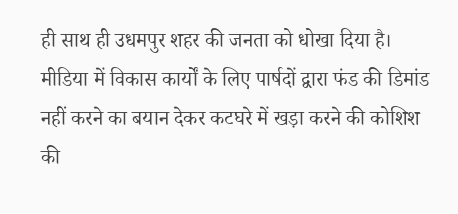ही साथ ही उधमपुर शहर की जनता को धोखा दिया है। मीडिया में विकास कार्यों के लिए पार्षदों द्वारा फंड की डिमांड नहीं करने का बयान देकर कटघरे में खड़ा करने की कोशिश की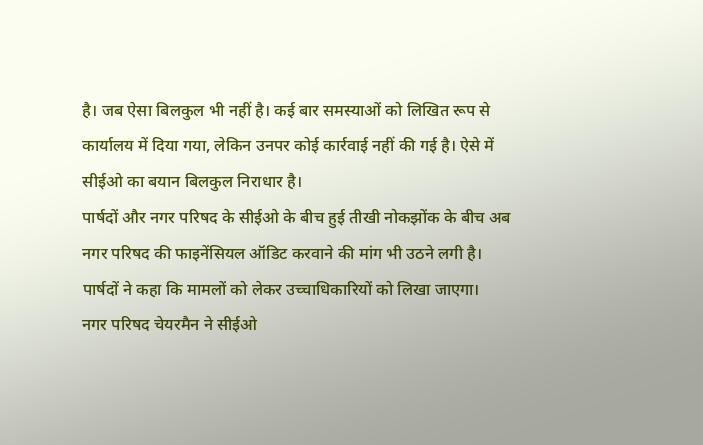है। जब ऐसा बिलकुल भी नहीं है। कई बार समस्याओं को लिखित रूप से कार्यालय में दिया गया, लेकिन उनपर कोई कार्रवाई नहीं की गई है। ऐसे में सीईओ का बयान बिलकुल निराधार है।
पार्षदों और नगर परिषद के सीईओ के बीच हुई तीखी नोकझोंक के बीच अब नगर परिषद की फाइनेंसियल ऑडिट करवाने की मांग भी उठने लगी है। पार्षदों ने कहा कि मामलों को लेकर उच्चाधिकारियों को लिखा जाएगा।
नगर परिषद चेयरमैन ने सीईओ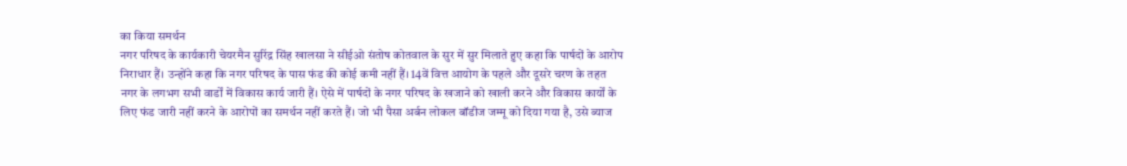का किया समर्थन
नगर परिषद के कार्यकारी चेयरमैन सुरिंद्र सिंह खालसा ने सीईओ संतोष कोतवाल के सुर में सुर मिलाते हुए कहा कि पार्षदों के आरोप निराधार हैं। उन्होंने कहा कि नगर परिषद के पास फंड की कोई कमी नहीं हैं। 14वें वित्त आयोग के पहले और दूसरे चरण के तहत नगर के लगभग सभी वार्डों में विकास कार्य जारी हैं। ऐसे में पार्षदों के नगर परिषद के खजाने को खाली करने और विकास कार्यों के लिए फंड जारी नहीं करने के आरोपों का समर्थन नहीं करते हैं। जो भी पैसा अर्बन लोकल बॉडीज जम्मू को दिया गया है, उसे ब्याज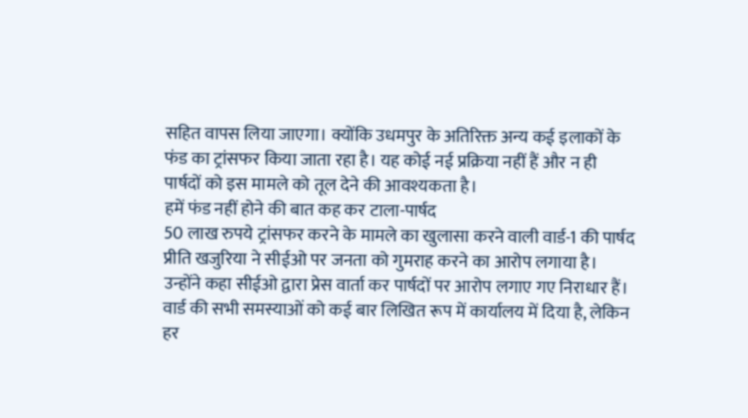सहित वापस लिया जाएगा। क्योंकि उधमपुर के अतिरिक्त अन्य कई इलाकों के फंड का ट्रांसफर किया जाता रहा है। यह कोई नई प्रक्रिया नहीं हैं और न ही पार्षदों को इस मामले को तूल देने की आवश्यकता है।
हमें फंड नहीं होने की बात कह कर टाला-पार्षद
50 लाख रुपये ट्रांसफर करने के मामले का खुलासा करने वाली वार्ड-1 की पार्षद प्रीति खजुरिया ने सीईओ पर जनता को गुमराह करने का आरोप लगाया है। उन्होंने कहा सीईओ द्वारा प्रेस वार्ता कर पार्षदों पर आरोप लगाए गए निराधार हैं। वार्ड की सभी समस्याओं को कई बार लिखित रूप में कार्यालय में दिया है, लेकिन हर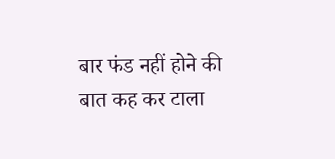बार फंड नहीं होने की बात कह कर टाला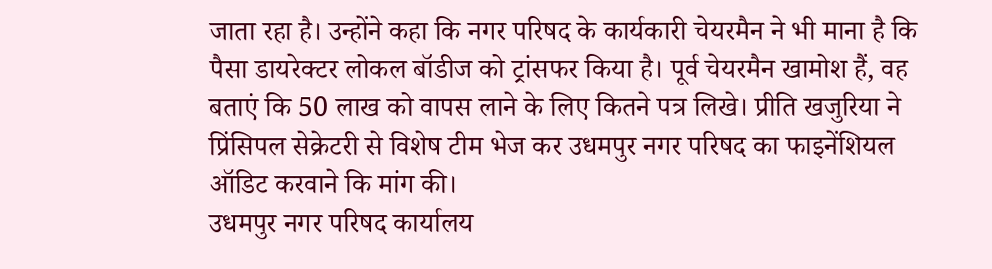जाता रहा है। उन्होंने कहा कि नगर परिषद के कार्यकारी चेयरमैन ने भी माना है कि पैसा डायरेक्टर लोकल बॉडीज को ट्रांसफर किया है। पूर्व चेयरमैन खामोश हैं, वह बताएं कि 50 लाख को वापस लाने के लिए कितने पत्र लिखे। प्रीति खजुरिया ने प्रिंसिपल सेक्रेटरी से विशेष टीम भेज कर उधमपुर नगर परिषद का फाइनेंशियल ऑडिट करवाने कि मांग की।
उधमपुर नगर परिषद कार्यालय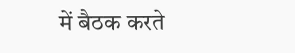में बैठक करते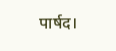पार्षद।